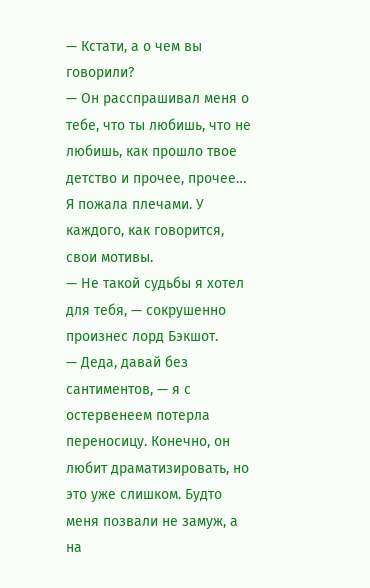— Кстати, а о чем вы говорили?
— Он расспрашивал меня о тебе, что ты любишь, что не любишь, как прошло твое детство и прочее, прочее…
Я пожала плечами. У каждого, как говорится, свои мотивы.
— Не такой судьбы я хотел для тебя, — сокрушенно произнес лорд Бэкшот.
— Деда, давай без сантиментов, — я с остервенеем потерла переносицу. Конечно, он любит драматизировать, но это уже слишком. Будто меня позвали не замуж, а на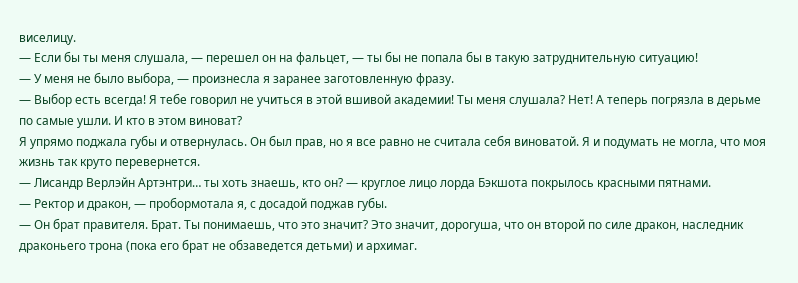виселицу.
— Если бы ты меня слушала, — перешел он на фальцет, — ты бы не попала бы в такую затруднительную ситуацию!
— У меня не было выбора, — произнесла я заранее заготовленную фразу.
— Выбор есть всегда! Я тебе говорил не учиться в этой вшивой академии! Ты меня слушала? Нет! А теперь погрязла в дерьме по самые ушли. И кто в этом виноват?
Я упрямо поджала губы и отвернулась. Он был прав, но я все равно не считала себя виноватой. Я и подумать не могла, что моя жизнь так круто перевернется.
— Лисандр Верлэйн Артэнтри… ты хоть знаешь, кто он? — круглое лицо лорда Бэкшота покрылось красными пятнами.
— Ректор и дракон, — пробормотала я, с досадой поджав губы.
— Он брат правителя. Брат. Ты понимаешь, что это значит? Это значит, дорогуша, что он второй по силе дракон, наследник драконьего трона (пока его брат не обзаведется детьми) и архимаг.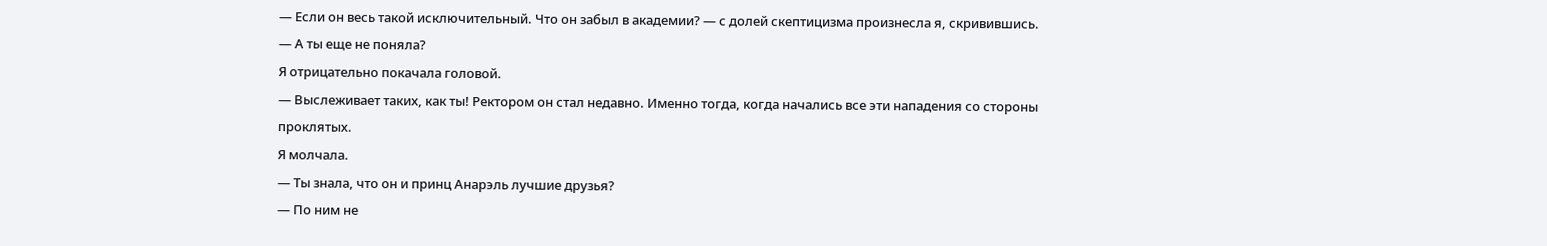— Если он весь такой исключительный. Что он забыл в академии? — с долей скептицизма произнесла я, скривившись.
— А ты еще не поняла?
Я отрицательно покачала головой.
— Выслеживает таких, как ты! Ректором он стал недавно. Именно тогда, когда начались все эти нападения со стороны проклятых.
Я молчала.
— Ты знала, что он и принц Анарэль лучшие друзья?
— По ним не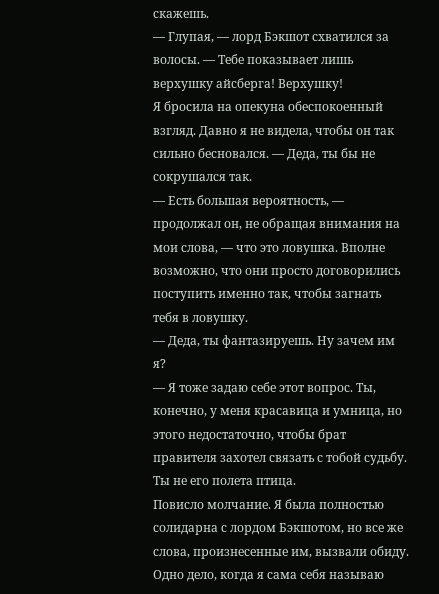скажешь.
— Глупая, — лорд Бэкшот схватился за волосы. — Тебе показывает лишь верхушку айсберга! Верхушку!
Я бросила на опекуна обеспокоенный взгляд. Давно я не видела, чтобы он так сильно бесновался. — Деда, ты бы не сокрушался так.
— Есть большая вероятность, — продолжал он, не обращая внимания на мои слова, — что это ловушка. Вполне возможно, что они просто договорились поступить именно так, чтобы загнать тебя в ловушку.
— Деда, ты фантазируешь. Ну зачем им я?
— Я тоже задаю себе этот вопрос. Ты, конечно, у меня красавица и умница, но этого недостаточно, чтобы брат правителя захотел связать с тобой судьбу. Ты не его полета птица.
Повисло молчание. Я была полностью солидарна с лордом Бэкшотом, но все же слова, произнесенные им, вызвали обиду. Одно дело, когда я сама себя называю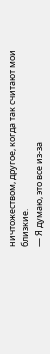ничтожеством, другое, когда так считают мои близкие.
— Я думаю, это все из-за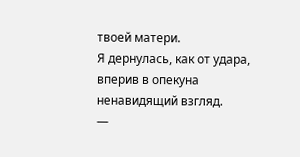твоей матери.
Я дернулась, как от удара, вперив в опекуна ненавидящий взгляд.
—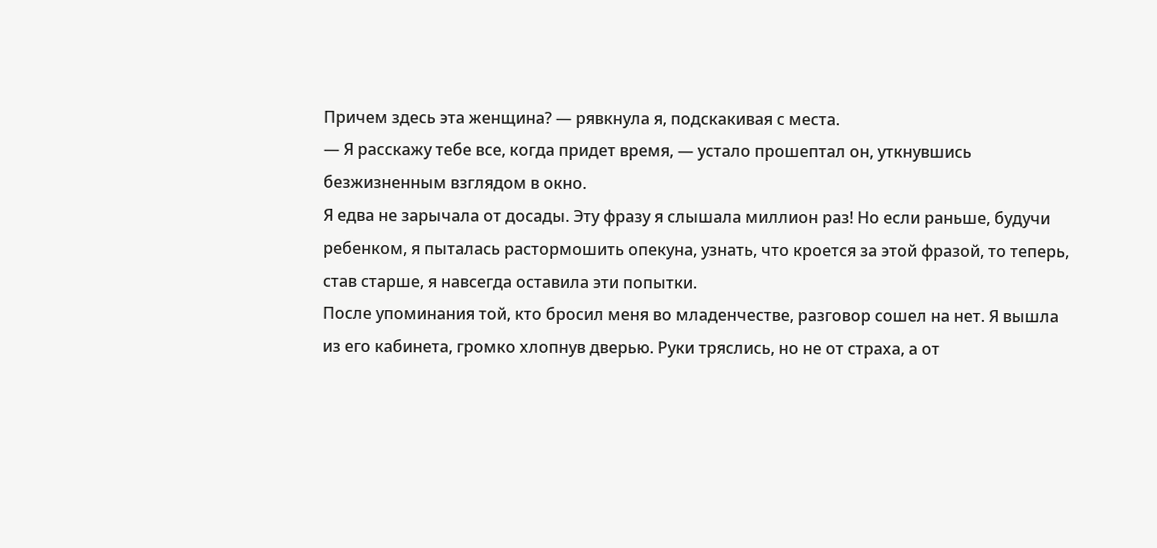Причем здесь эта женщина? — рявкнула я, подскакивая с места.
— Я расскажу тебе все, когда придет время, — устало прошептал он, уткнувшись безжизненным взглядом в окно.
Я едва не зарычала от досады. Эту фразу я слышала миллион раз! Но если раньше, будучи ребенком, я пыталась растормошить опекуна, узнать, что кроется за этой фразой, то теперь, став старше, я навсегда оставила эти попытки.
После упоминания той, кто бросил меня во младенчестве, разговор сошел на нет. Я вышла из его кабинета, громко хлопнув дверью. Руки тряслись, но не от страха, а от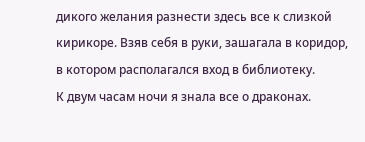дикого желания разнести здесь все к слизкой кирикоре. Взяв себя в руки, зашагала в коридор, в котором располагался вход в библиотеку.
К двум часам ночи я знала все о драконах.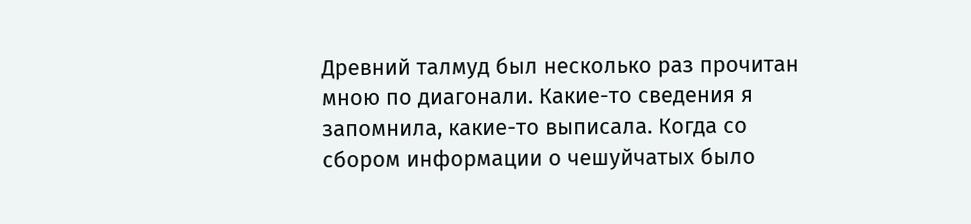Древний талмуд был несколько раз прочитан мною по диагонали. Какие-то сведения я запомнила, какие-то выписала. Когда со сбором информации о чешуйчатых было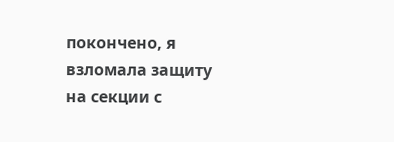покончено, я взломала защиту на секции с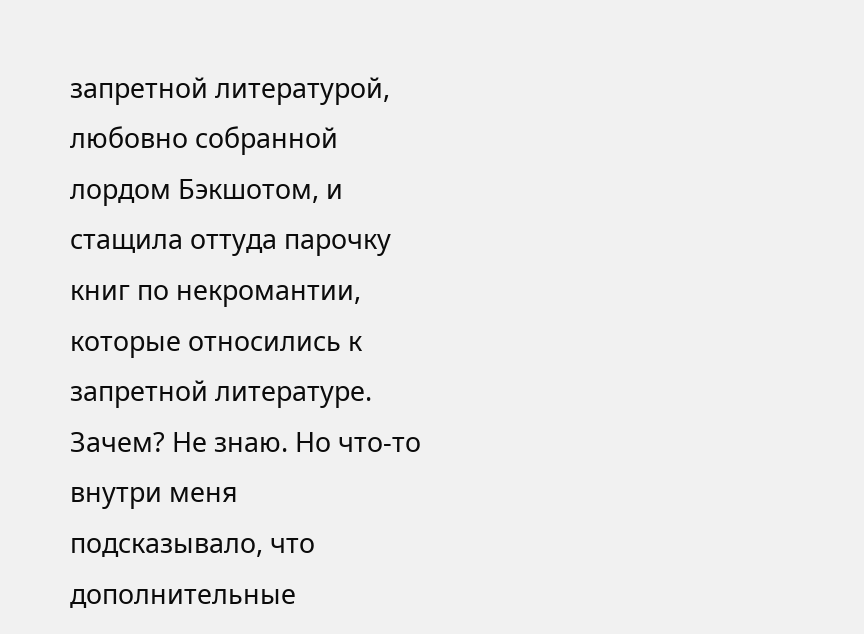запретной литературой, любовно собранной лордом Бэкшотом, и стащила оттуда парочку книг по некромантии, которые относились к запретной литературе. Зачем? Не знаю. Но что-то внутри меня подсказывало, что дополнительные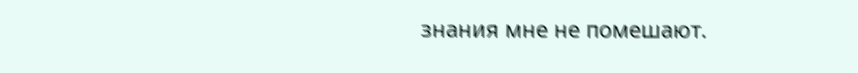знания мне не помешают.